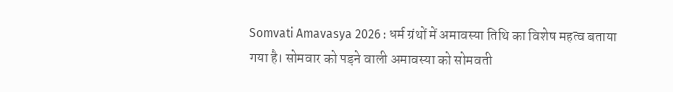Somvati Amavasya 2026 : धर्म ग्रंथों में अमावस्या तिथि का विशेष महत्व बताया गया है। सोमवार को पड़ने वाली अमावस्या को सोमवती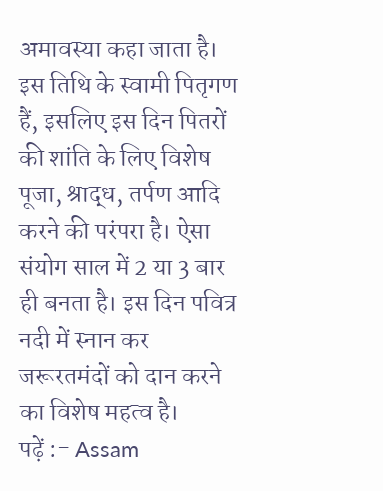अमावस्या कहा जाता है। इस तिथि के स्वामी पितृगण हैं, इसलिए इस दिन पितरों की शांति के लिए विशेष पूजा, श्राद्ध, तर्पण आदि करने की परंपरा है। ऐसा संयोग साल में 2 या 3 बार ही बनता है। इस दिन पवित्र नदी में स्नान कर जरूरतमंदों को दान करने का विशेष महत्व है।
पढ़ें :- Assam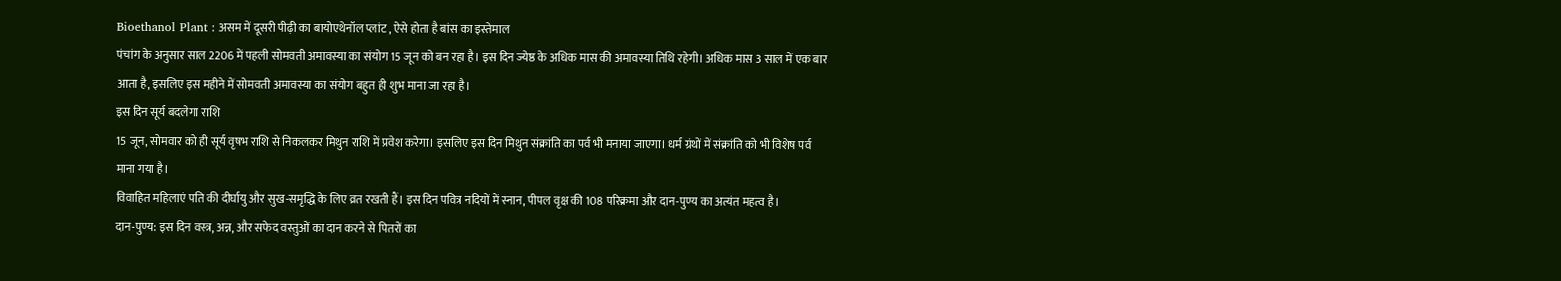Bioethanol Plant : असम में दूसरी पीढ़ी का बायोएथेनॉल प्लांट , ऐसे होता है बांस का इस्तेमाल
पंचांग के अनुसार साल 2206 में पहली सोमवती अमावस्या का संयोग 15 जून को बन रहा है। इस दिन ज्येष्ठ के अधिक मास की अमावस्या तिथि रहेगी। अधिक मास 3 साल में एक बार आता है, इसलिए इस महीने में सोमवती अमावस्या का संयोग बहुत ही शुभ माना जा रहा है।
इस दिन सूर्य बदलेगा राशि
15 जून, सोमवार को ही सूर्य वृषभ राशि से निकलकर मिथुन राशि में प्रवेश करेगा। इसलिए इस दिन मिथुन संक्रांति का पर्व भी मनाया जाएगा। धर्म ग्रंथों में संक्रांति को भी विशेष पर्व माना गया है।
विवाहित महिलाएं पति की दीर्घायु और सुख-समृद्धि के लिए व्रत रखती हैं। इस दिन पवित्र नदियों में स्नान, पीपल वृक्ष की 108 परिक्रमा और दान-पुण्य का अत्यंत महत्व है।
दान-पुण्य: इस दिन वस्त्र, अन्न, और सफेद वस्तुओं का दान करने से पितरों का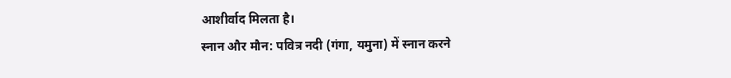आशीर्वाद मिलता है।
स्नान और मौन: पवित्र नदी (गंगा, यमुना) में स्नान करने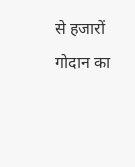से हजारों गोदान का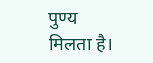पुण्य मिलता है।